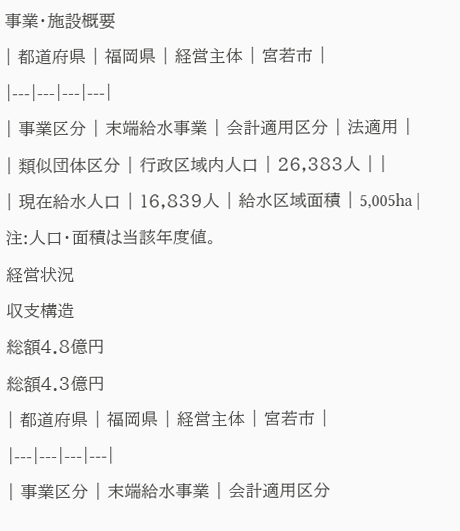事業・施設概要
| 都道府県 | 福岡県 | 経営主体 | 宮若市 |
|---|---|---|---|
| 事業区分 | 末端給水事業 | 会計適用区分 | 法適用 |
| 類似団体区分 | 行政区域内人口 | 26,383人 | |
| 現在給水人口 | 16,839人 | 給水区域面積 | 5,005ha |
注:人口・面積は当該年度値。
経営状況
収支構造
総額4.8億円
総額4.3億円
| 都道府県 | 福岡県 | 経営主体 | 宮若市 |
|---|---|---|---|
| 事業区分 | 末端給水事業 | 会計適用区分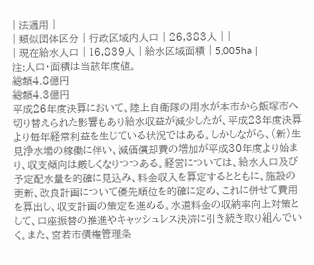| 法適用 |
| 類似団体区分 | 行政区域内人口 | 26,383人 | |
| 現在給水人口 | 16,839人 | 給水区域面積 | 5,005ha |
注:人口・面積は当該年度値。
総額4.8億円
総額4.3億円
平成26年度決算において、陸上自衛隊の用水が本市から飯塚市へ切り替えられた影響もあり給水収益が減少したが、平成23年度決算より毎年経常利益を生じている状況ではある。しかしながら、(新)生見浄水場の稼働に伴い、減価償却費の増加が平成30年度より始まり、収支傾向は厳しくなりつつある。経営については、給水人口及び予定配水量を的確に見込み、料金収入を算定するとともに、施設の更新、改良計画について優先順位を的確に定め、これに併せて費用を算出し、収支計画の策定を進める。水道料金の収納率向上対策として、口座振替の推進やキャッシュレス決済に引き続き取り組んでいく。また、宮若市債権管理条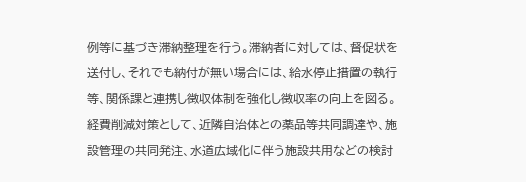例等に基づき滞納整理を行う。滞納者に対しては、督促状を送付し、それでも納付が無い場合には、給水停止措置の執行等、関係課と連携し徴収体制を強化し徴収率の向上を図る。経費削減対策として、近隣自治体との薬品等共同調達や、施設管理の共同発注、水道広域化に伴う施設共用などの検討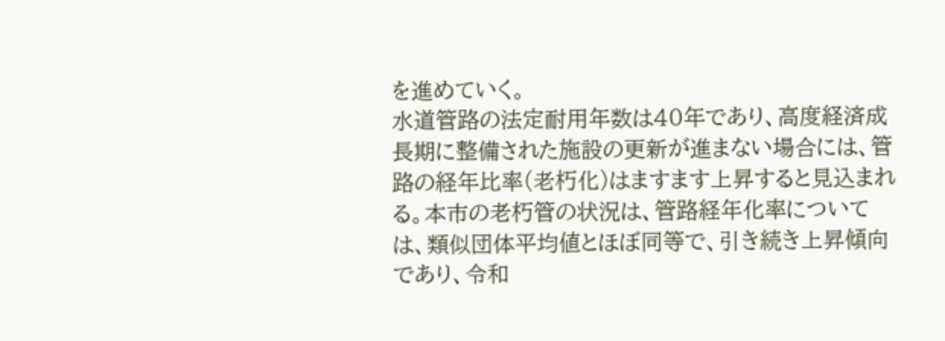を進めていく。
水道管路の法定耐用年数は40年であり、高度経済成長期に整備された施設の更新が進まない場合には、管路の経年比率(老朽化)はますます上昇すると見込まれる。本市の老朽管の状況は、管路経年化率については、類似団体平均値とほぼ同等で、引き続き上昇傾向であり、令和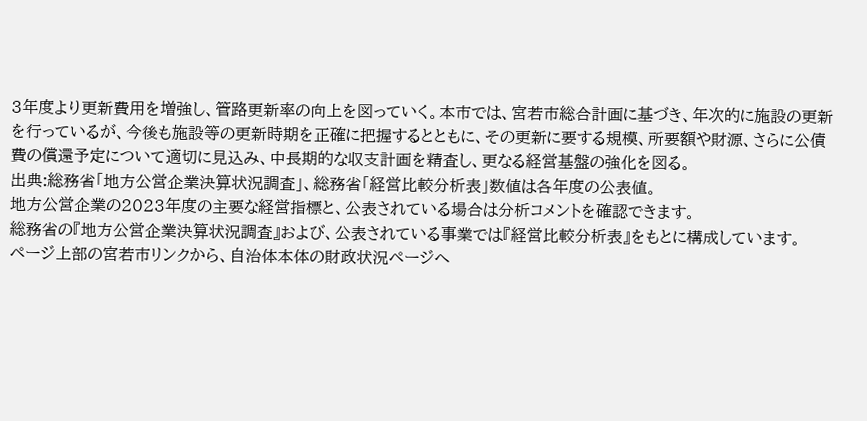3年度より更新費用を増強し、管路更新率の向上を図っていく。本市では、宮若市総合計画に基づき、年次的に施設の更新を行っているが、今後も施設等の更新時期を正確に把握するとともに、その更新に要する規模、所要額や財源、さらに公債費の償還予定について適切に見込み、中長期的な収支計画を精査し、更なる経営基盤の強化を図る。
出典:総務省「地方公営企業決算状況調査」、総務省「経営比較分析表」数値は各年度の公表値。
地方公営企業の2023年度の主要な経営指標と、公表されている場合は分析コメントを確認できます。
総務省の『地方公営企業決算状況調査』および、公表されている事業では『経営比較分析表』をもとに構成しています。
ページ上部の宮若市リンクから、自治体本体の財政状況ページへ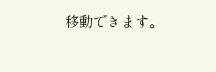移動できます。